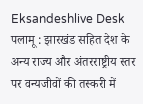Eksandeshlive Desk
पलामू : झारखंड सहित देश के अन्य राज्य और अंतरराष्ट्रीय स्तर पर वन्यजीवों की तस्करी में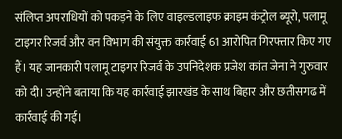संलिप्त अपराधियों को पकड़ने के लिए वाइल्डलाइफ क्राइम कंट्रोल ब्यूरो, पलामू टाइगर रिजर्व और वन विभाग की संयुक्त कार्रवाई 61 आरोपित गिरफ्तार किए गए हैं। यह जानकारी पलामू टाइगर रिजर्व के उपनिदेशक प्रजेश कांत जेना ने गुरुवार को दी। उन्होंने बताया कि यह कार्रवाई झारखंड के साथ बिहार और छतीसगढ में कार्रवाई की गई।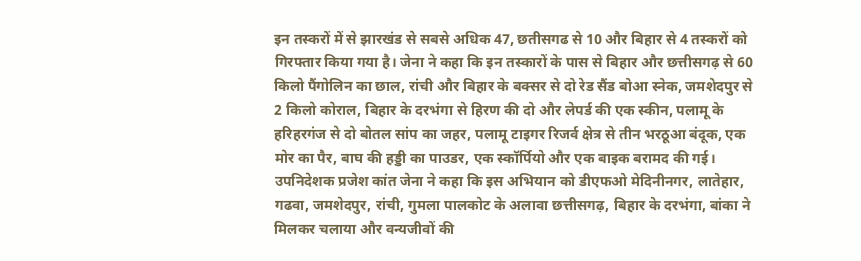इन तस्करों में से झारखंड से सबसे अधिक 47, छतीसगढ से 10 और बिहार से 4 तस्करों को गिरफ्तार किया गया है। जेना ने कहा कि इन तस्कारों के पास से बिहार और छत्तीसगढ़ से 60 किलो पैंगोलिन का छाल, रांची और बिहार के बक्सर से दो रेड सैंड बोआ स्नेक, जमशेदपुर से 2 किलो कोराल, बिहार के दरभंगा से हिरण की दो और लेपर्ड की एक स्कीन, पलामू के हरिहरगंज से दो बोतल सांप का जहर, पलामू टाइगर रिजर्व क्षेत्र से तीन भरठूआ बंदूक, एक मोर का पैर, बाघ की हड्डी का पाउडर, एक स्कॉर्पियो और एक बाइक बरामद की गई।
उपनिदेशक प्रजेश कांत जेना ने कहा कि इस अभियान को डीएफओ मेदिनीनगर, लातेहार, गढवा, जमशेदपुर, रांची, गुमला पालकोट के अलावा छत्तीसगढ़, बिहार के दरभंगा, बांका ने मिलकर चलाया और वन्यजीवों की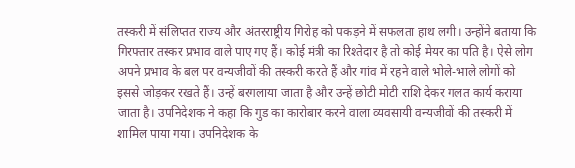तस्करी में संलिप्तत राज्य और अंतरराष्ट्रीय गिरोह को पकड़ने में सफलता हाथ लगी। उन्होंने बताया कि गिरफ्तार तस्कर प्रभाव वाले पाए गए हैं। कोई मंत्री का रिश्तेदार है तो कोई मेयर का पति है। ऐसे लोग अपने प्रभाव के बल पर वन्यजीवों की तस्करी करते हैं और गांव में रहने वाले भोले-भाले लोगों को इससे जोड़कर रखते हैं। उन्हें बरगलाया जाता है और उन्हें छोटी मोटी राशि देकर गलत कार्य कराया जाता है। उपनिदेशक ने कहा कि गुड का कारोबार करने वाला व्यवसायी वन्यजीवों की तस्करी में शामिल पाया गया। उपनिदेशक के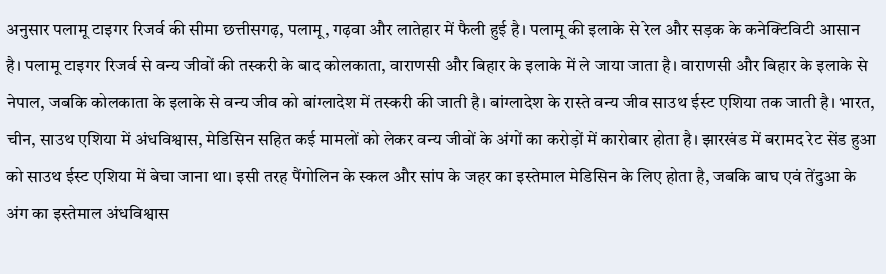अनुसार पलामू टाइगर रिजर्व की सीमा छत्तीसगढ़, पलामू, गढ़वा और लातेहार में फैली हुई है। पलामू की इलाके से रेल और सड़क के कनेक्टिविटी आसान है। पलामू टाइगर रिजर्व से वन्य जीवों की तस्करी के बाद कोलकाता, वाराणसी और बिहार के इलाके में ले जाया जाता है। वाराणसी और बिहार के इलाके से नेपाल, जबकि कोलकाता के इलाके से वन्य जीव को बांग्लादेश में तस्करी की जाती है। बांग्लादेश के रास्ते वन्य जीव साउथ ईस्ट एशिया तक जाती है। भारत, चीन, साउथ एशिया में अंधविश्वास, मेडिसिन सहित कई मामलों को लेकर वन्य जीवों के अंगों का करोड़ों में कारोबार होता है। झारखंड में बरामद रेट सेंड हुआ को साउथ ईस्ट एशिया में बेचा जाना था। इसी तरह पैंगोलिन के स्कल और सांप के जहर का इस्तेमाल मेडिसिन के लिए होता है, जबकि बाघ एवं तेंदुआ के अंग का इस्तेमाल अंधविश्वास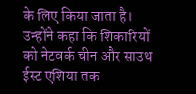के लिए किया जाता है। उन्होंने कहा कि शिकारियों को नेटवर्क चीन और साउथ ईस्ट एशिया तक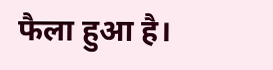फैला हुआ है।